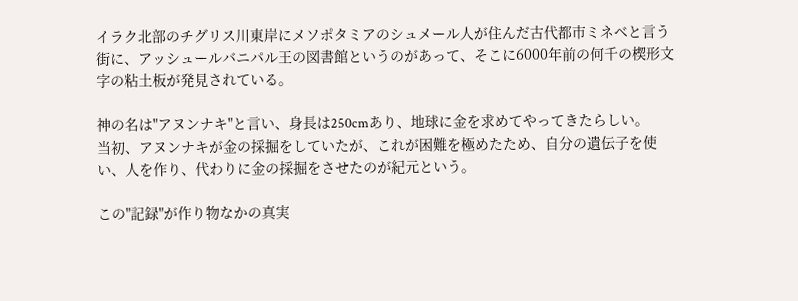イラク北部のチグリス川東岸にメソポタミアのシュメール人が住んだ古代都市ミネベと言う街に、アッシュールバニパル王の図書館というのがあって、そこに6000年前の何千の楔形文字の粘土板が発見されている。

神の名は"アヌンナキ"と言い、身長は250cmあり、地球に金を求めてやってきたらしい。
当初、アヌンナキが金の採掘をしていたが、これが困難を極めたため、自分の遺伝子を使い、人を作り、代わりに金の採掘をさせたのが紀元という。

この"記録"が作り物なかの真実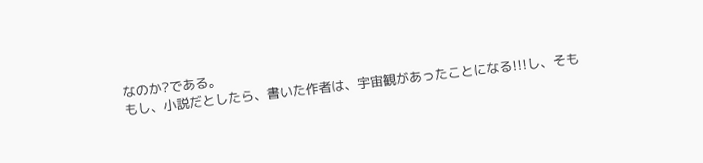なのか?である。
もし、小説だとしたら、書いた作者は、宇宙観があったことになる!!!し、そも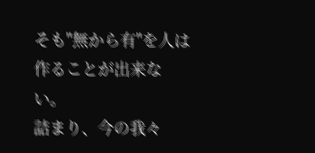そも"無から有"を人は作ることが出来ない。
詰まり、今の我々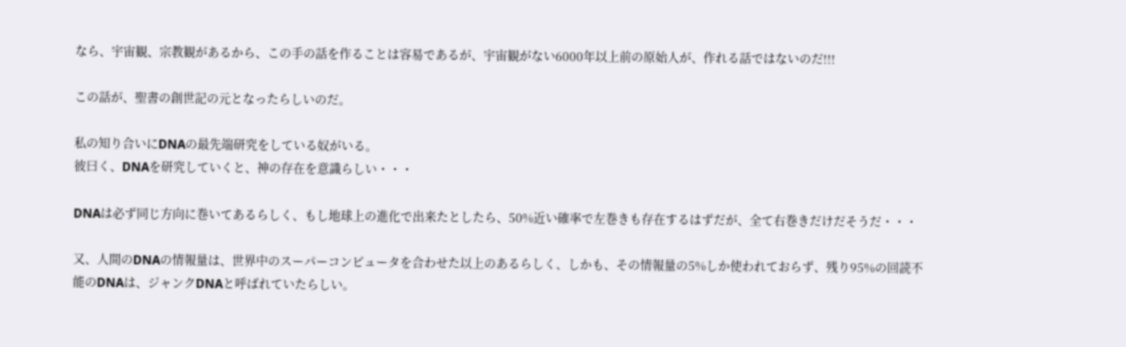なら、宇宙観、宗教観があるから、この手の話を作ることは容易であるが、宇宙観がない6000年以上前の原始人が、作れる話ではないのだ!!!

この話が、聖書の創世記の元となったらしいのだ。

私の知り合いにDNAの最先端研究をしている奴がいる。
彼曰く、DNAを研究していくと、神の存在を意識らしい・・・

DNAは必ず同じ方向に巻いてあるらしく、もし地球上の進化で出来たとしたら、50%近い確率で左巻きも存在するはずだが、全て右巻きだけだそうだ・・・

又、人間のDNAの情報量は、世界中のスーパーコンピュータを合わせた以上のあるらしく、しかも、その情報量の5%しか使われておらず、残り95%の回読不能のDNAは、ジャンクDNAと呼ばれていたらしい。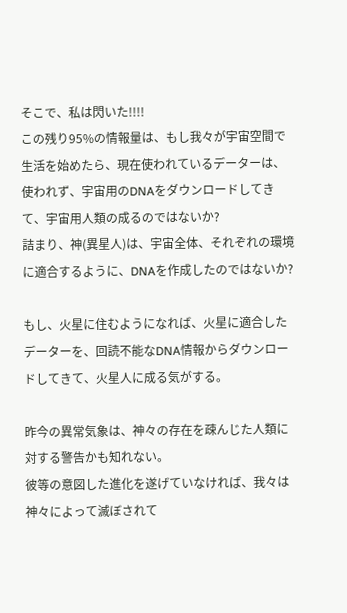そこで、私は閃いた!!!!
この残り95%の情報量は、もし我々が宇宙空間で生活を始めたら、現在使われているデーターは、使われず、宇宙用のDNAをダウンロードしてきて、宇宙用人類の成るのではないか?
詰まり、神(異星人)は、宇宙全体、それぞれの環境に適合するように、DNAを作成したのではないか?

もし、火星に住むようになれば、火星に適合したデーターを、回読不能なDNA情報からダウンロードしてきて、火星人に成る気がする。

昨今の異常気象は、神々の存在を疎んじた人類に対する警告かも知れない。
彼等の意図した進化を遂げていなければ、我々は神々によって滅ぼされて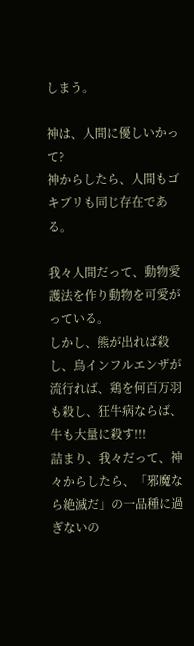しまう。

神は、人間に優しいかって?
神からしたら、人間もゴキブリも同じ存在である。

我々人間だって、動物愛護法を作り動物を可愛がっている。
しかし、熊が出れば殺し、鳥インフルエンザが流行れば、鶏を何百万羽も殺し、狂牛病ならば、牛も大量に殺す!!!
詰まり、我々だって、神々からしたら、「邪魔なら絶滅だ」の一品種に過ぎないの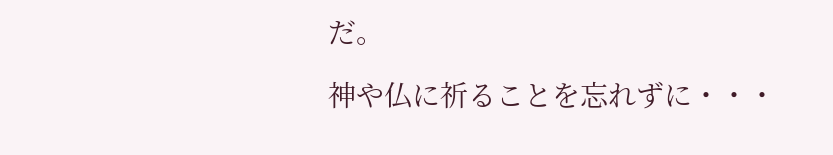だ。

神や仏に祈ることを忘れずに・・・